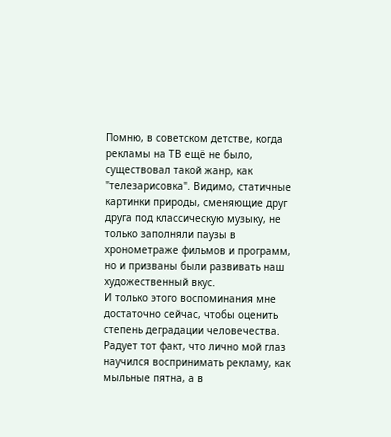Помню, в советском детстве, когда рекламы на ТВ ещё не было, существовал такой жанр, как "телезарисовка". Видимо, статичные картинки природы, сменяющие друг друга под классическую музыку, не только заполняли паузы в хронометраже фильмов и программ, но и призваны были развивать наш художественный вкус.
И только этого воспоминания мне достаточно сейчас, чтобы оценить степень деградации человечества. Радует тот факт, что лично мой глаз научился воспринимать рекламу, как мыльные пятна, а в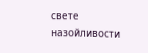свете назойливости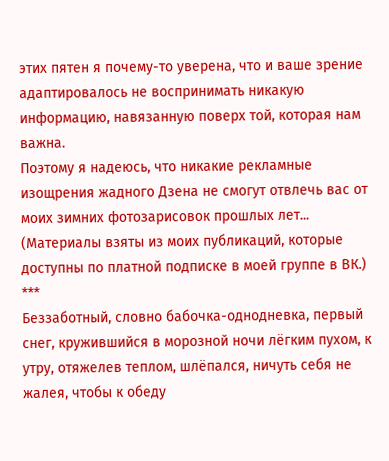этих пятен я почему-то уверена, что и ваше зрение адаптировалось не воспринимать никакую информацию, навязанную поверх той, которая нам важна.
Поэтому я надеюсь, что никакие рекламные изощрения жадного Дзена не смогут отвлечь вас от моих зимних фотозарисовок прошлых лет...
(Материалы взяты из моих публикаций, которые доступны по платной подписке в моей группе в ВК.)
***
Беззаботный, словно бабочка-однодневка, первый снег, кружившийся в морозной ночи лёгким пухом, к утру, отяжелев теплом, шлёпался, ничуть себя не жалея, чтобы к обеду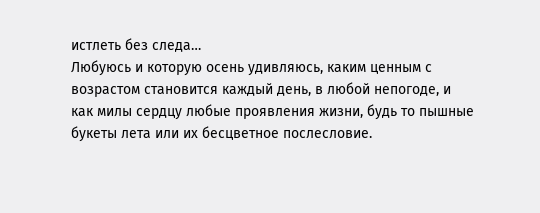истлеть без следа…
Любуюсь и которую осень удивляюсь, каким ценным с возрастом становится каждый день, в любой непогоде, и как милы сердцу любые проявления жизни, будь то пышные букеты лета или их бесцветное послесловие.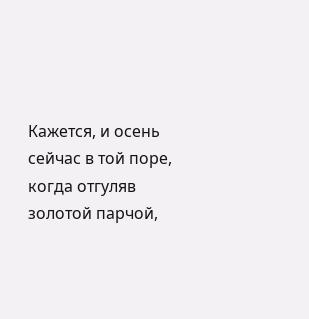Кажется, и осень сейчас в той поре, когда отгуляв золотой парчой,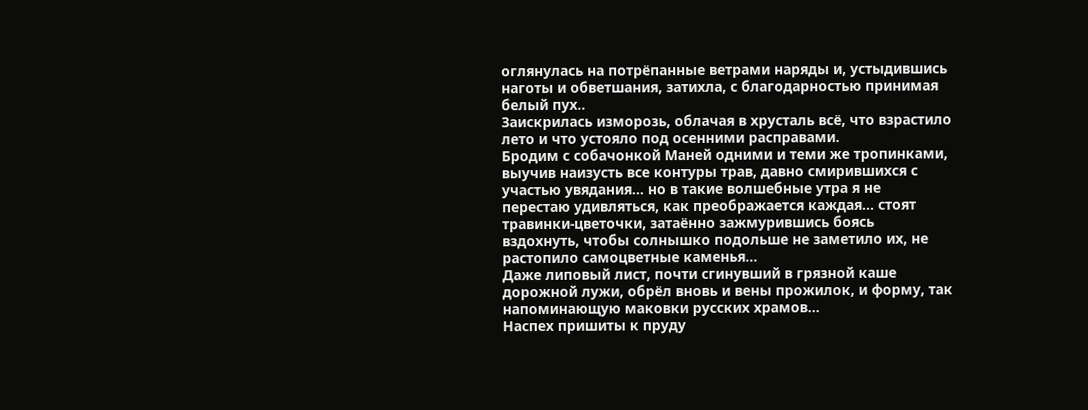оглянулась на потрёпанные ветрами наряды и, устыдившись наготы и обветшания, затихла, с благодарностью принимая белый пух..
Заискрилась изморозь, облачая в хрусталь всё, что взрастило лето и что устояло под осенними расправами.
Бродим с собачонкой Маней одними и теми же тропинками, выучив наизусть все контуры трав, давно смирившихся с участью увядания… но в такие волшебные утра я не перестаю удивляться, как преображается каждая… стоят травинки-цветочки, затаённо зажмурившись боясь вздохнуть, чтобы солнышко подольше не заметило их, не растопило самоцветные каменья...
Даже липовый лист, почти сгинувший в грязной каше дорожной лужи, обрёл вновь и вены прожилок, и форму, так напоминающую маковки русских храмов...
Наспех пришиты к пруду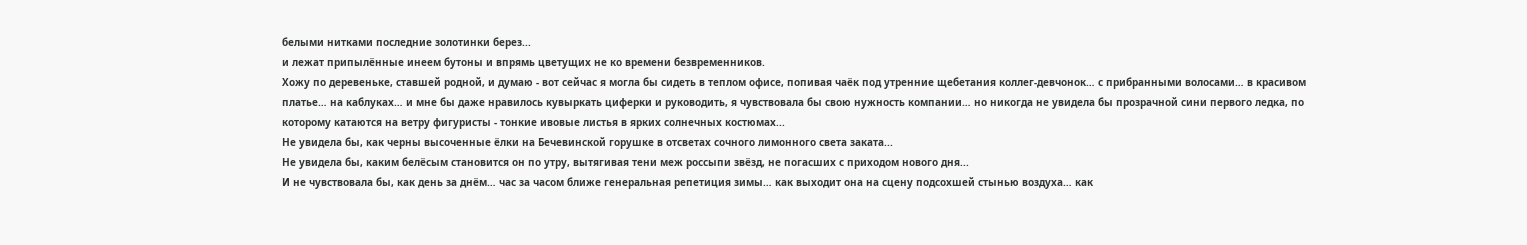белыми нитками последние золотинки берез...
и лежат припылённые инеем бутоны и впрямь цветущих не ко времени безвременников.
Хожу по деревеньке, ставшей родной, и думаю - вот сейчас я могла бы сидеть в теплом офисе, попивая чаёк под утренние щебетания коллег-девчонок… с прибранными волосами… в красивом платье… на каблуках… и мне бы даже нравилось кувыркать циферки и руководить, я чувствовала бы свою нужность компании… но никогда не увидела бы прозрачной сини первого ледка, по которому катаются на ветру фигуристы - тонкие ивовые листья в ярких солнечных костюмах...
Не увидела бы, как черны высоченные ёлки на Бечевинской горушке в отсветах сочного лимонного света заката...
Не увидела бы, каким белёсым становится он по утру, вытягивая тени меж россыпи звёзд, не погасших с приходом нового дня...
И не чувствовала бы, как день за днём… час за часом ближе генеральная репетиция зимы… как выходит она на сцену подсохшей стынью воздуха… как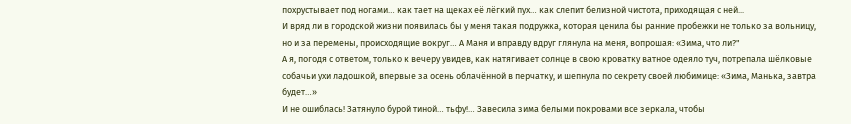похрустывает под ногами… как тает на щеках её лёгкий пух… как слепит белизной чистота, приходящая с ней...
И вряд ли в городской жизни появилась бы у меня такая подружка, которая ценила бы ранние пробежки не только за вольницу, но и за перемены, происходящие вокруг… А Маня и вправду вдруг глянула на меня, вопрошая: «Зима, что ли?"
А я, погодя с ответом, только к вечеру увидев, как натягивает солнце в свою кроватку ватное одеяло туч, потрепала шёлковые собачьи ухи ладошкой, впервые за осень облачённой в перчатку, и шепнула по секрету своей любимице: «Зима, Манька, завтра будет…»
И не ошиблась! Затянуло бурой тиной… тьфу!… Завесила зима белыми покровами все зеркала, чтобы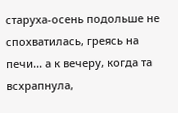старуха-осень подольше не спохватилась, греясь на печи... а к вечеру, когда та всхрапнула,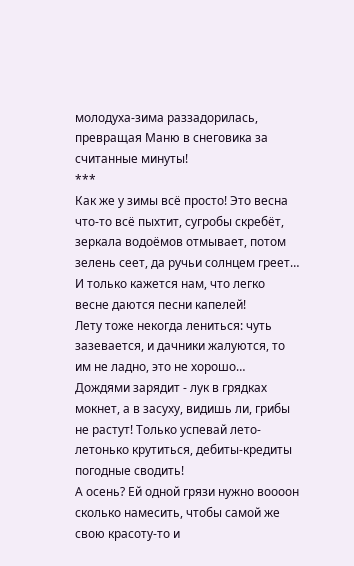молодуха-зима раззадорилась, превращая Маню в снеговика за считанные минуты!
***
Как же у зимы всё просто! Это весна что-то всё пыхтит, сугробы скребёт, зеркала водоёмов отмывает, потом зелень сеет, да ручьи солнцем греет… И только кажется нам, что легко весне даются песни капелей!
Лету тоже некогда лениться: чуть зазевается, и дачники жалуются, то им не ладно, это не хорошо… Дождями зарядит - лук в грядках мокнет, а в засуху, видишь ли, грибы не растут! Только успевай лето-летонько крутиться, дебиты-кредиты погодные сводить!
А осень? Ей одной грязи нужно воооон сколько намесить, чтобы самой же свою красоту-то и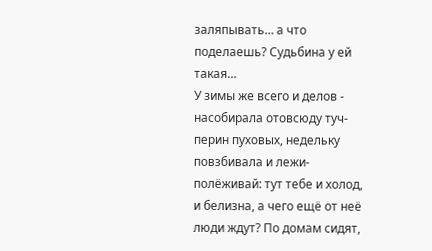заляпывать… а что поделаешь? Судьбина у ей такая…
У зимы же всего и делов - насобирала отовсюду туч-перин пуховых, недельку повзбивала и лежи-полёживай: тут тебе и холод, и белизна, а чего ещё от неё люди ждут? По домам сидят,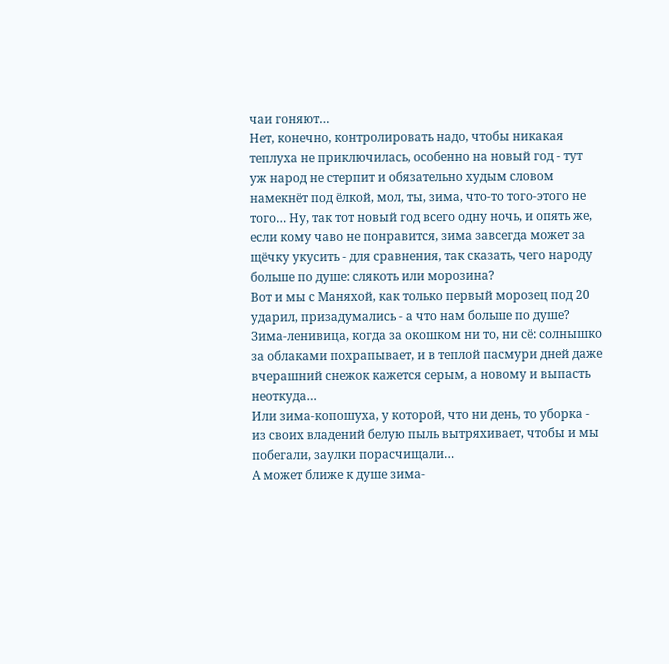чаи гоняют…
Нет, конечно, контролировать надо, чтобы никакая теплуха не приключилась, особенно на новый год - тут уж народ не стерпит и обязательно худым словом намекнёт под ёлкой, мол, ты, зима, что-то того-этого не того… Ну, так тот новый год всего одну ночь, и опять же, если кому чаво не понравится, зима завсегда может за щёчку укусить - для сравнения, так сказать, чего народу больше по душе: слякоть или морозина?
Вот и мы с Маняхой, как только первый морозец под 20 ударил, призадумались - а что нам больше по душе?
Зима-ленивица, когда за окошком ни то, ни сё: солнышко за облаками похрапывает, и в теплой пасмури дней даже вчерашний снежок кажется серым, а новому и выпасть неоткуда…
Или зима-копошуха, у которой, что ни день, то уборка - из своих владений белую пыль вытряхивает, чтобы и мы побегали, заулки порасчищали…
А может ближе к душе зима-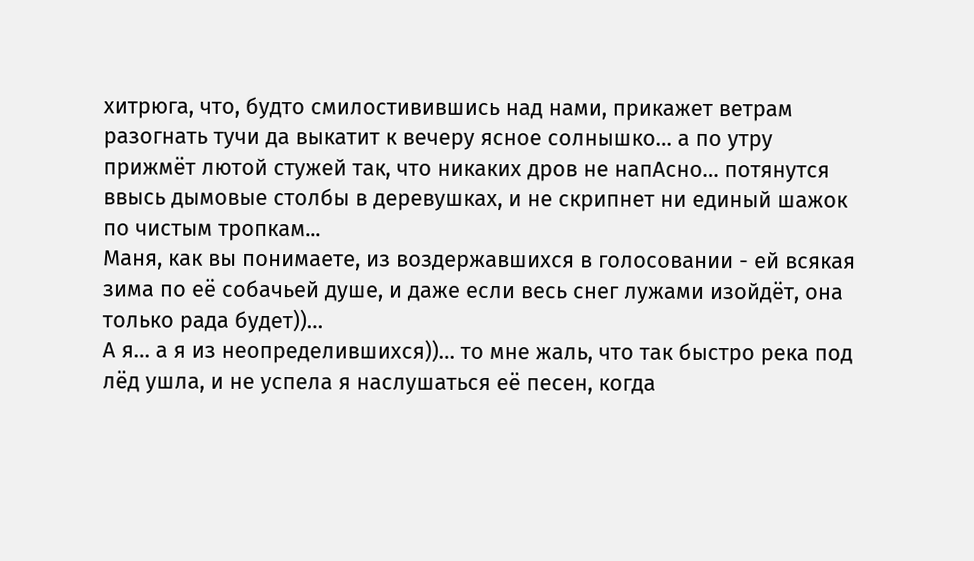хитрюга, что, будто смилостивившись над нами, прикажет ветрам разогнать тучи да выкатит к вечеру ясное солнышко… а по утру прижмёт лютой стужей так, что никаких дров не напАсно… потянутся ввысь дымовые столбы в деревушках, и не скрипнет ни единый шажок по чистым тропкам...
Маня, как вы понимаете, из воздержавшихся в голосовании - ей всякая зима по её собачьей душе, и даже если весь снег лужами изойдёт, она только рада будет))…
А я… а я из неопределившихся))… то мне жаль, что так быстро река под лёд ушла, и не успела я наслушаться её песен, когда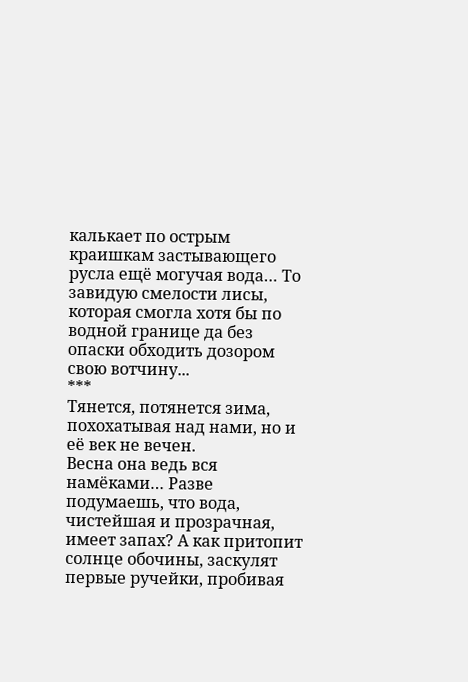калькает по острым краишкам застывающего русла ещё могучая вода… То завидую смелости лисы, которая смогла хотя бы по водной границе да без опаски обходить дозором свою вотчину...
***
Тянется, потянется зима, похохатывая над нами, но и её век не вечен.
Весна она ведь вся намёками… Разве подумаешь, что вода, чистейшая и прозрачная, имеет запах? А как притопит солнце обочины, заскулят первые ручейки, пробивая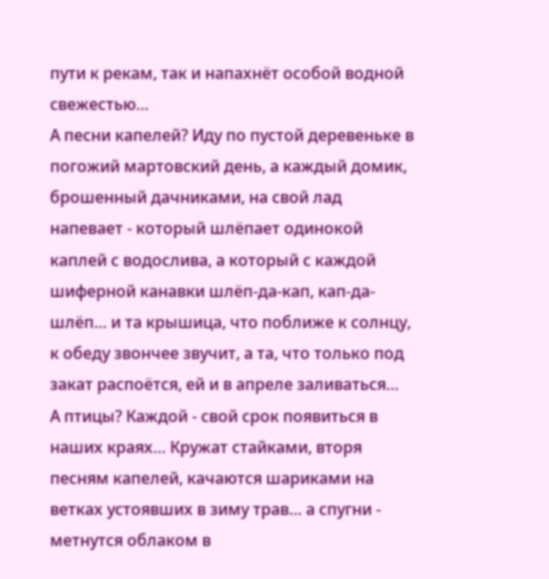пути к рекам, так и напахнёт особой водной свежестью…
А песни капелей? Иду по пустой деревеньке в погожий мартовский день, а каждый домик, брошенный дачниками, на свой лад напевает - который шлёпает одинокой каплей с водослива, а который с каждой шиферной канавки шлёп-да-кап, кап-да-шлёп… и та крышица, что поближе к солнцу, к обеду звончее звучит, а та, что только под закат распоётся, ей и в апреле заливаться…
А птицы? Каждой - свой срок появиться в наших краях… Кружат стайками, вторя песням капелей, качаются шариками на ветках устоявших в зиму трав… а спугни - метнутся облаком в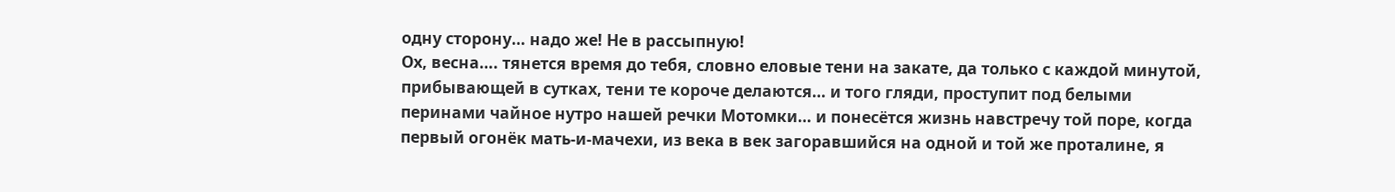одну сторону… надо же! Не в рассыпную!
Ох, весна…. тянется время до тебя, словно еловые тени на закате, да только с каждой минутой, прибывающей в сутках, тени те короче делаются… и того гляди, проступит под белыми перинами чайное нутро нашей речки Мотомки… и понесётся жизнь навстречу той поре, когда первый огонёк мать-и-мачехи, из века в век загоравшийся на одной и той же проталине, я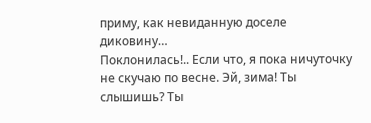приму, как невиданную доселе диковину…
Поклонилась!.. Если что, я пока ничуточку не скучаю по весне. Эй, зима! Ты слышишь? Ты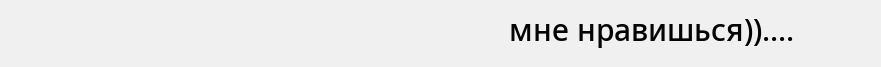мне нравишься))....